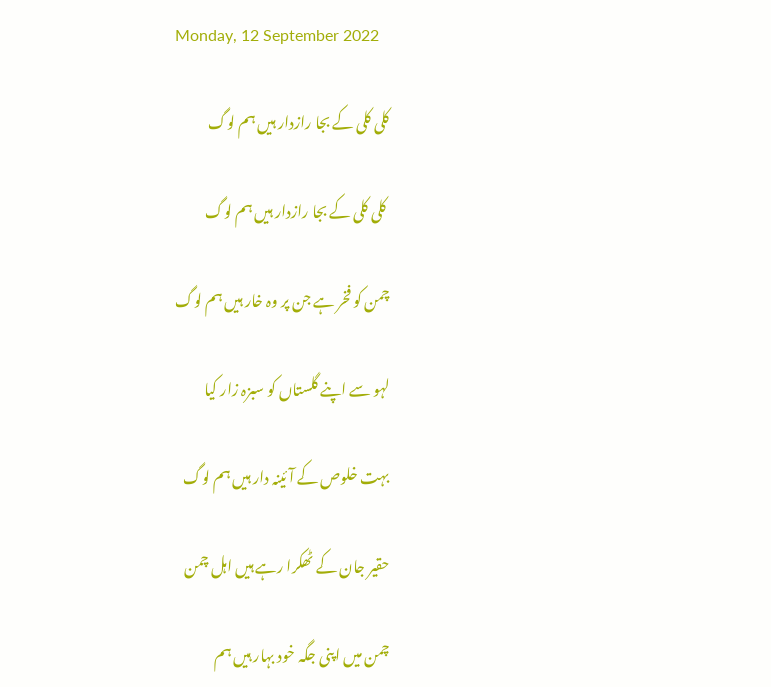Monday, 12 September 2022

کلی کلی کے بجا رازدار ہیں ہم لوگ

 کلی کلی کے بجا رازدار ہیں ہم لوگ

چمن کو فخر ہے جن پر وہ خار ہیں ہم لوگ

لہو سے اپنے گلستاں کو سبزہ زار کیا

بہت خلوص کے آئینہ دار ہیں ہم لوگ

حقیر جان کے ٹھکرا رہے ہیں اہل چمن

چمن میں اپنی جگہ خود بہار ہیں ہم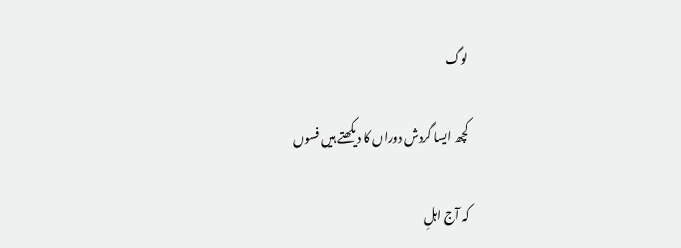لوگ

کچھ ایسا گردش دوراں کا دیکھتے ہیں فسوں

کہ آج اہلِ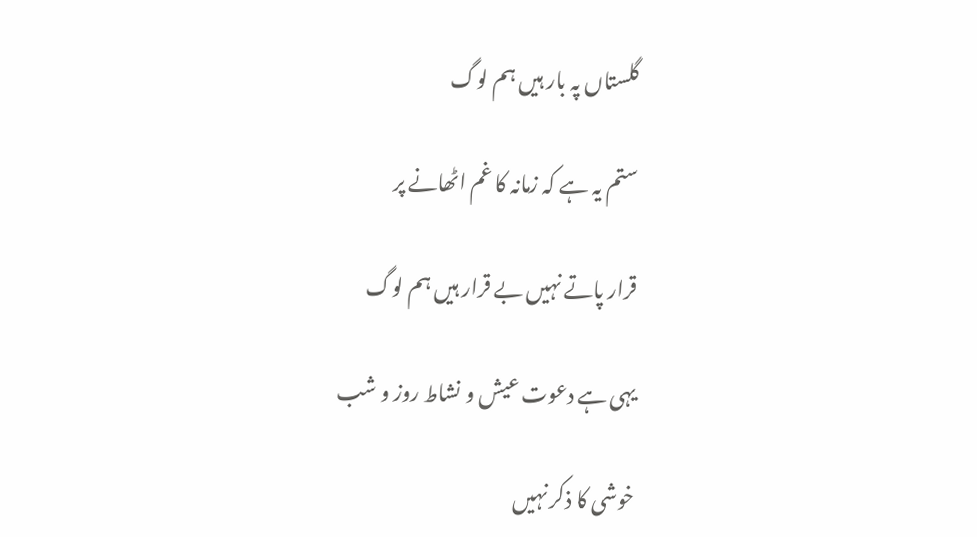گلستاں پہ بار ہیں ہم لوگ

ستم یہ ہے کہ زمانہ کا غم اٹھانے پر

قرار پاتے نہیں بے قرار ہیں ہم لوگ

یہی ہے دعوت عیش و نشاط روز و شب

خوشی کا ذکر نہیں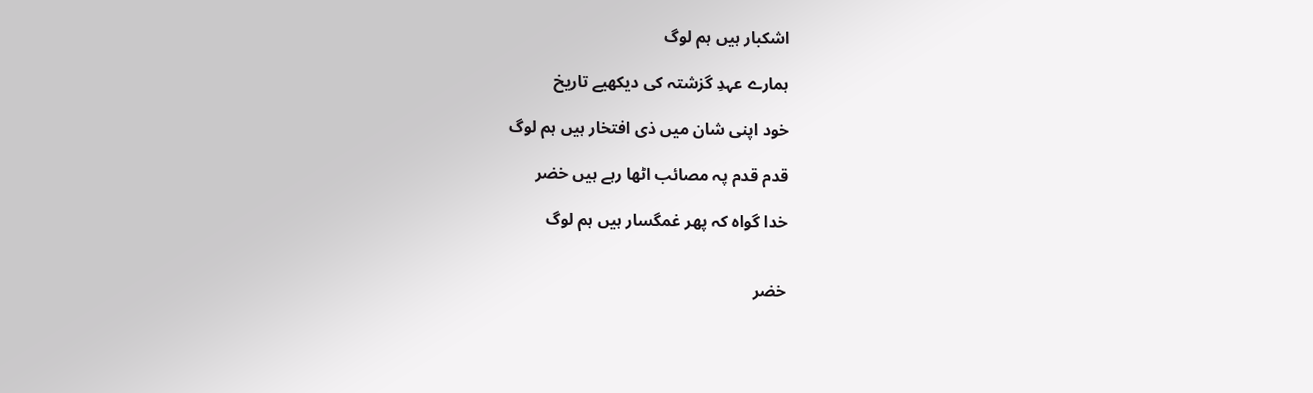اشکبار ہیں ہم لوگ

ہمارے عہدِ گزشتہ کی دیکھیے تاریخ

خود اپنی شان میں ذی افتخار ہیں ہم لوگ

قدم قدم پہ مصائب اٹھا رہے ہیں خضر

خدا گواہ کہ پھر غمگسار ہیں ہم لوگ


خضر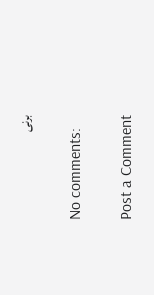برنی

No comments:

Post a Comment